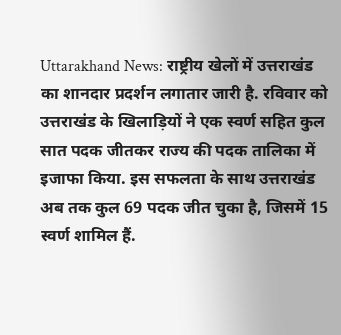Uttarakhand News: राष्ट्रीय खेलों में उत्तराखंड का शानदार प्रदर्शन लगातार जारी है. रविवार को उत्तराखंड के खिलाड़ियों ने एक स्वर्ण सहित कुल सात पदक जीतकर राज्य की पदक तालिका में इजाफा किया. इस सफलता के साथ उत्तराखंड अब तक कुल 69 पदक जीत चुका है, जिसमें 15 स्वर्ण शामिल हैं.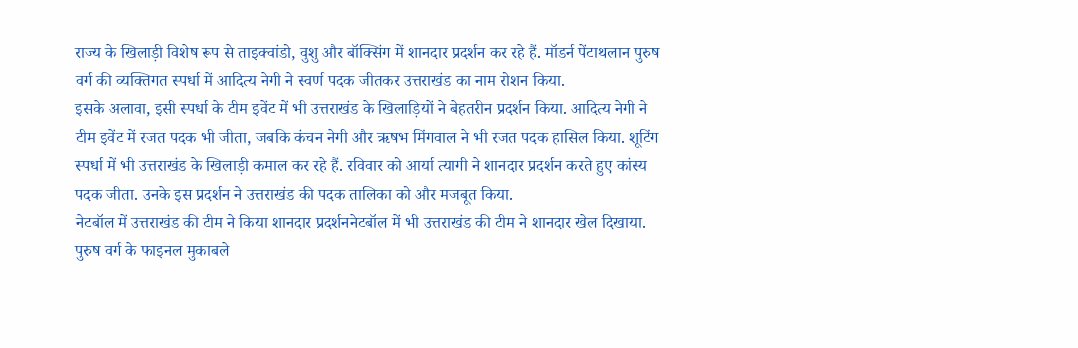राज्य के खिलाड़ी विशेष रूप से ताइक्वांडो, वुशु और बॉक्सिंग में शानदार प्रदर्शन कर रहे हैं. मॉडर्न पेंटाथलान पुरुष वर्ग की व्यक्तिगत स्पर्धा में आदित्य नेगी ने स्वर्ण पदक जीतकर उत्तराखंड का नाम रोशन किया.
इसके अलावा, इसी स्पर्धा के टीम इवेंट में भी उत्तराखंड के खिलाड़ियों ने बेहतरीन प्रदर्शन किया. आदित्य नेगी ने टीम इवेंट में रजत पदक भी जीता, जबकि कंचन नेगी और ऋषभ मिंगवाल ने भी रजत पदक हासिल किया. शूटिंग स्पर्धा में भी उत्तराखंड के खिलाड़ी कमाल कर रहे हैं. रविवार को आर्या त्यागी ने शानदार प्रदर्शन करते हुए कांस्य पदक जीता. उनके इस प्रदर्शन ने उत्तराखंड की पदक तालिका को और मजबूत किया.
नेटबॉल में उत्तराखंड की टीम ने किया शानदार प्रदर्शननेटबॉल में भी उत्तराखंड की टीम ने शानदार खेल दिखाया. पुरुष वर्ग के फाइनल मुकाबले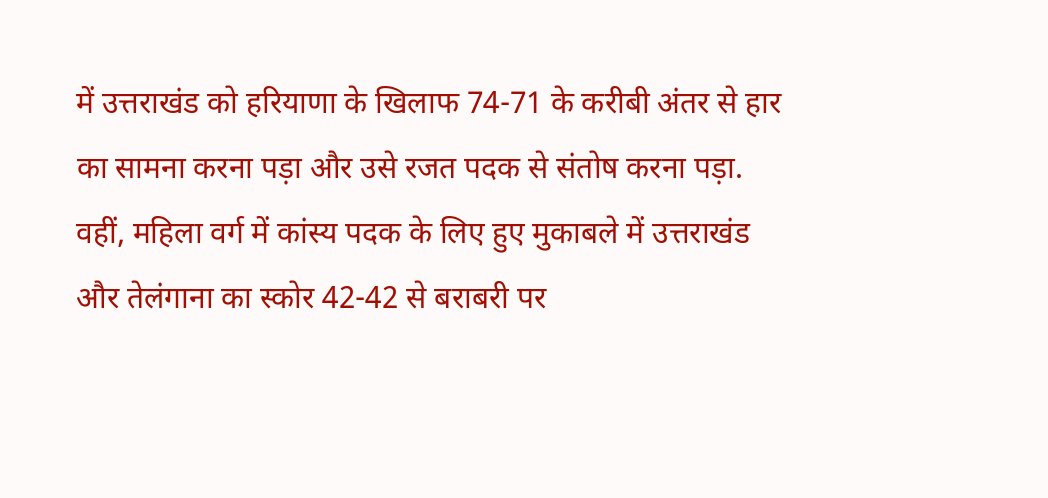में उत्तराखंड को हरियाणा के खिलाफ 74-71 के करीबी अंतर से हार का सामना करना पड़ा और उसे रजत पदक से संतोष करना पड़ा. वहीं, महिला वर्ग में कांस्य पदक के लिए हुए मुकाबले में उत्तराखंड और तेलंगाना का स्कोर 42-42 से बराबरी पर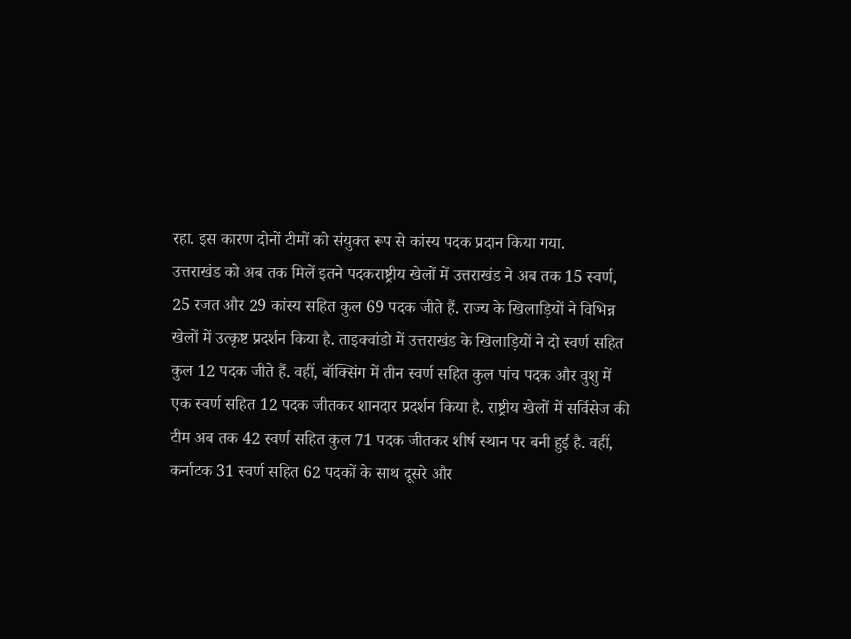रहा. इस कारण दोनों टीमों को संयुक्त रूप से कांस्य पदक प्रदान किया गया.
उत्तराखंड को अब तक मिलें इतने पदकराष्ट्रीय खेलों में उत्तराखंड ने अब तक 15 स्वर्ण, 25 रजत और 29 कांस्य सहित कुल 69 पदक जीते हैं. राज्य के खिलाड़ियों ने विभिन्न खेलों में उत्कृष्ट प्रदर्शन किया है. ताइक्वांडो में उत्तराखंड के खिलाड़ियों ने दो स्वर्ण सहित कुल 12 पदक जीते हैं. वहीं, बॉक्सिंग में तीन स्वर्ण सहित कुल पांच पदक और वुशु में एक स्वर्ण सहित 12 पदक जीतकर शानदार प्रदर्शन किया है. राष्ट्रीय खेलों में सर्विसेज की टीम अब तक 42 स्वर्ण सहित कुल 71 पदक जीतकर शीर्ष स्थान पर बनी हुई है. वहीं, कर्नाटक 31 स्वर्ण सहित 62 पदकों के साथ दूसरे और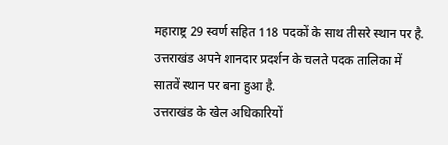महाराष्ट्र 29 स्वर्ण सहित 118 पदकों के साथ तीसरे स्थान पर है. उत्तराखंड अपने शानदार प्रदर्शन के चलते पदक तालिका में सातवें स्थान पर बना हुआ है.
उत्तराखंड के खेल अधिकारियों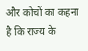और कोचों का कहना है कि राज्य के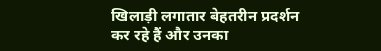खिलाड़ी लगातार बेहतरीन प्रदर्शन कर रहे हैं और उनका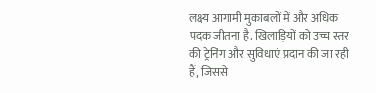लक्ष्य आगामी मुकाबलों में और अधिक पदक जीतना है. खिलाड़ियों को उच्च स्तर की ट्रेनिंग और सुविधाएं प्रदान की जा रही हैं, जिससे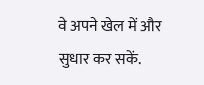वे अपने खेल में और सुधार कर सकें.